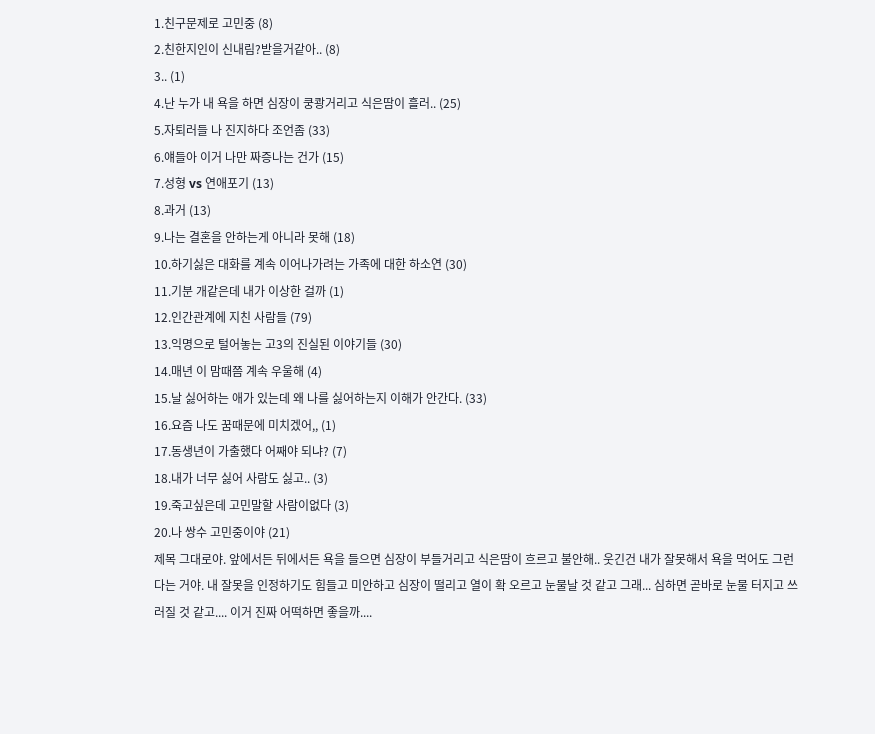1.친구문제로 고민중 (8)
2.친한지인이 신내림?받을거같아.. (8)
3.. (1)
4.난 누가 내 욕을 하면 심장이 쿵쾅거리고 식은땀이 흘러.. (25)
5.자퇴러들 나 진지하다 조언좀 (33)
6.얘들아 이거 나만 짜증나는 건가 (15)
7.성형 vs 연애포기 (13)
8.과거 (13)
9.나는 결혼을 안하는게 아니라 못해 (18)
10.하기싫은 대화를 계속 이어나가려는 가족에 대한 하소연 (30)
11.기분 개같은데 내가 이상한 걸까 (1)
12.인간관계에 지친 사람들 (79)
13.익명으로 털어놓는 고3의 진실된 이야기들 (30)
14.매년 이 맘때쯤 계속 우울해 (4)
15.날 싫어하는 애가 있는데 왜 나를 싫어하는지 이해가 안간다. (33)
16.요즘 나도 꿈때문에 미치겠어,, (1)
17.동생년이 가출했다 어째야 되냐? (7)
18.내가 너무 싫어 사람도 싫고.. (3)
19.죽고싶은데 고민말할 사람이없다 (3)
20.나 쌍수 고민중이야 (21)
제목 그대로야. 앞에서든 뒤에서든 욕을 들으면 심장이 부들거리고 식은땀이 흐르고 불안해.. 웃긴건 내가 잘못해서 욕을 먹어도 그런다는 거야. 내 잘못을 인정하기도 힘들고 미안하고 심장이 떨리고 열이 확 오르고 눈물날 것 같고 그래... 심하면 곧바로 눈물 터지고 쓰러질 것 같고.... 이거 진짜 어떡하면 좋을까....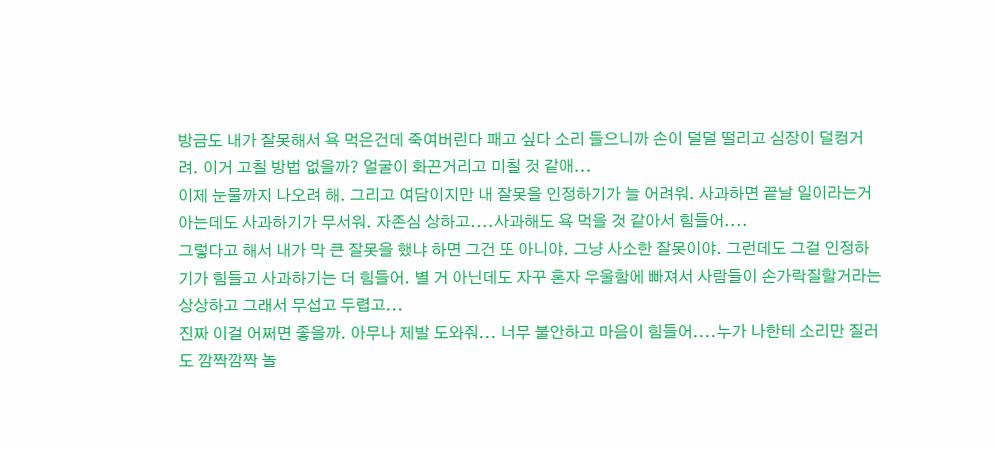방금도 내가 잘못해서 욕 먹은건데 죽여버린다 패고 싶다 소리 들으니까 손이 덜덜 떨리고 심장이 덜컹거려. 이거 고칠 방법 없을까? 얼굴이 화끈거리고 미칠 것 같애...
이제 눈물까지 나오려 해. 그리고 여담이지만 내 잘못을 인정하기가 늘 어려워. 사과하면 끝날 일이라는거 아는데도 사과하기가 무서워. 자존심 상하고....사과해도 욕 먹을 것 같아서 힘들어....
그렇다고 해서 내가 막 큰 잘못을 했냐 하면 그건 또 아니야. 그냥 사소한 잘못이야. 그런데도 그걸 인정하기가 힘들고 사과하기는 더 힘들어. 별 거 아닌데도 자꾸 혼자 우울함에 빠져서 사람들이 손가락질할거라는 상상하고 그래서 무섭고 두렵고...
진짜 이걸 어쩌면 좋을까. 아무나 제발 도와줘... 너무 불안하고 마음이 힘들어....누가 나한테 소리만 질러도 깜짝깜짝 놀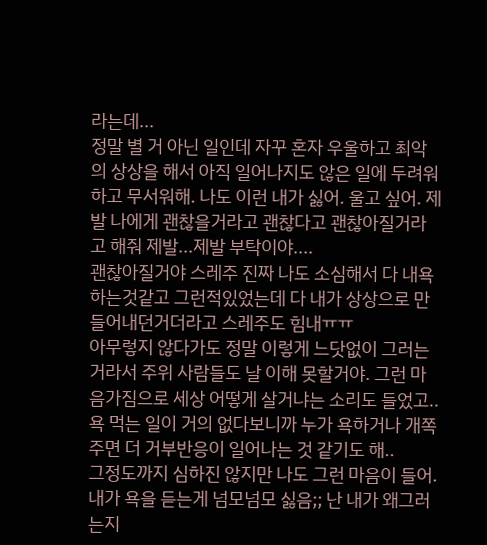라는데...
정말 별 거 아닌 일인데 자꾸 혼자 우울하고 최악의 상상을 해서 아직 일어나지도 않은 일에 두려워하고 무서워해. 나도 이런 내가 싫어. 울고 싶어. 제발 나에게 괜찮을거라고 괜찮다고 괜찮아질거라고 해줘 제발...제발 부탁이야....
괜찮아질거야 스레주 진짜 나도 소심해서 다 내욕하는것같고 그런적있었는데 다 내가 상상으로 만들어내던거더라고 스레주도 힘내ㅠㅠ
아무렇지 않다가도 정말 이렇게 느닷없이 그러는거라서 주위 사람들도 날 이해 못할거야. 그런 마음가짐으로 세상 어떻게 살거냐는 소리도 들었고.. 욕 먹는 일이 거의 없다보니까 누가 욕하거나 개쪽 주면 더 거부반응이 일어나는 것 같기도 해..
그정도까지 심하진 않지만 나도 그런 마음이 들어. 내가 욕을 듣는게 넘모넘모 싫음;; 난 내가 왜그러는지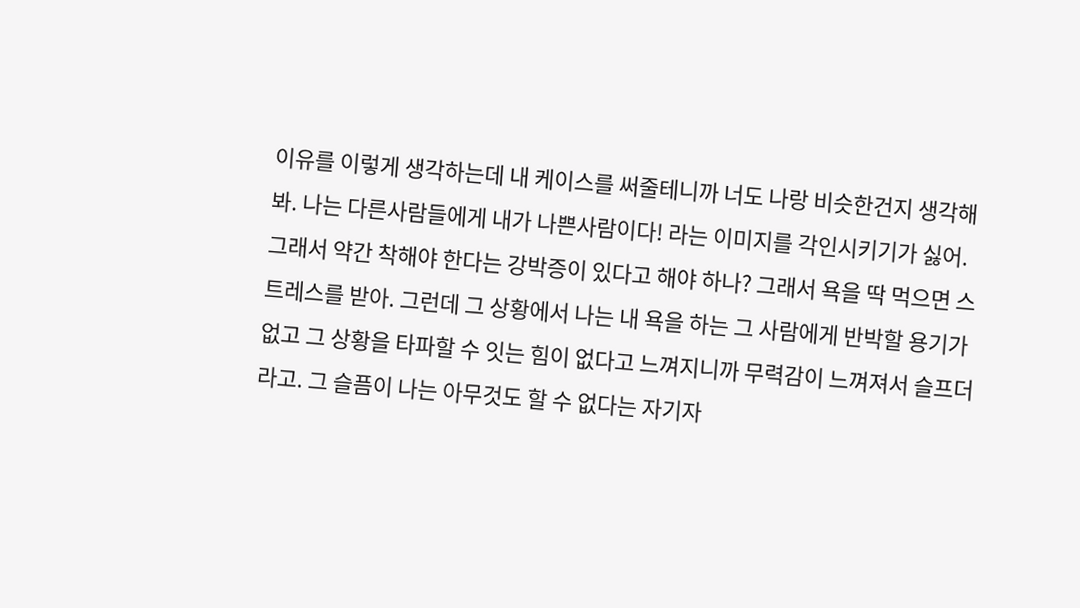이유를 이렇게 생각하는데 내 케이스를 써줄테니까 너도 나랑 비슷한건지 생각해봐. 나는 다른사람들에게 내가 나쁜사람이다! 라는 이미지를 각인시키기가 싫어. 그래서 약간 착해야 한다는 강박증이 있다고 해야 하나? 그래서 욕을 딱 먹으면 스트레스를 받아. 그런데 그 상황에서 나는 내 욕을 하는 그 사람에게 반박할 용기가 없고 그 상황을 타파할 수 잇는 힘이 없다고 느껴지니까 무력감이 느껴져서 슬프더라고. 그 슬픔이 나는 아무것도 할 수 없다는 자기자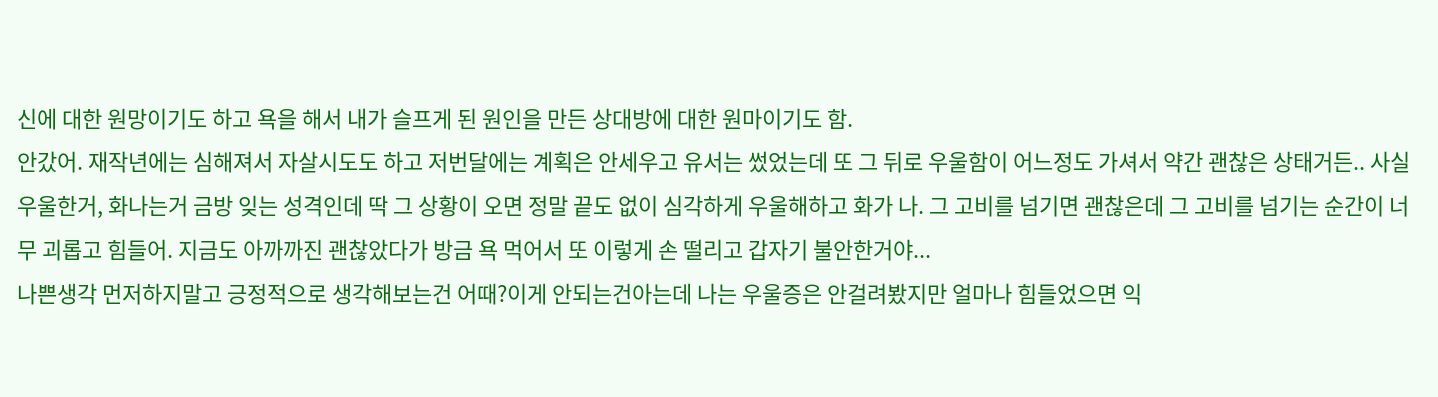신에 대한 원망이기도 하고 욕을 해서 내가 슬프게 된 원인을 만든 상대방에 대한 원마이기도 함.
안갔어. 재작년에는 심해져서 자살시도도 하고 저번달에는 계획은 안세우고 유서는 썼었는데 또 그 뒤로 우울함이 어느정도 가셔서 약간 괜찮은 상태거든.. 사실 우울한거, 화나는거 금방 잊는 성격인데 딱 그 상황이 오면 정말 끝도 없이 심각하게 우울해하고 화가 나. 그 고비를 넘기면 괜찮은데 그 고비를 넘기는 순간이 너무 괴롭고 힘들어. 지금도 아까까진 괜찮았다가 방금 욕 먹어서 또 이렇게 손 떨리고 갑자기 불안한거야...
나쁜생각 먼저하지말고 긍정적으로 생각해보는건 어때?이게 안되는건아는데 나는 우울증은 안걸려봤지만 얼마나 힘들었으면 익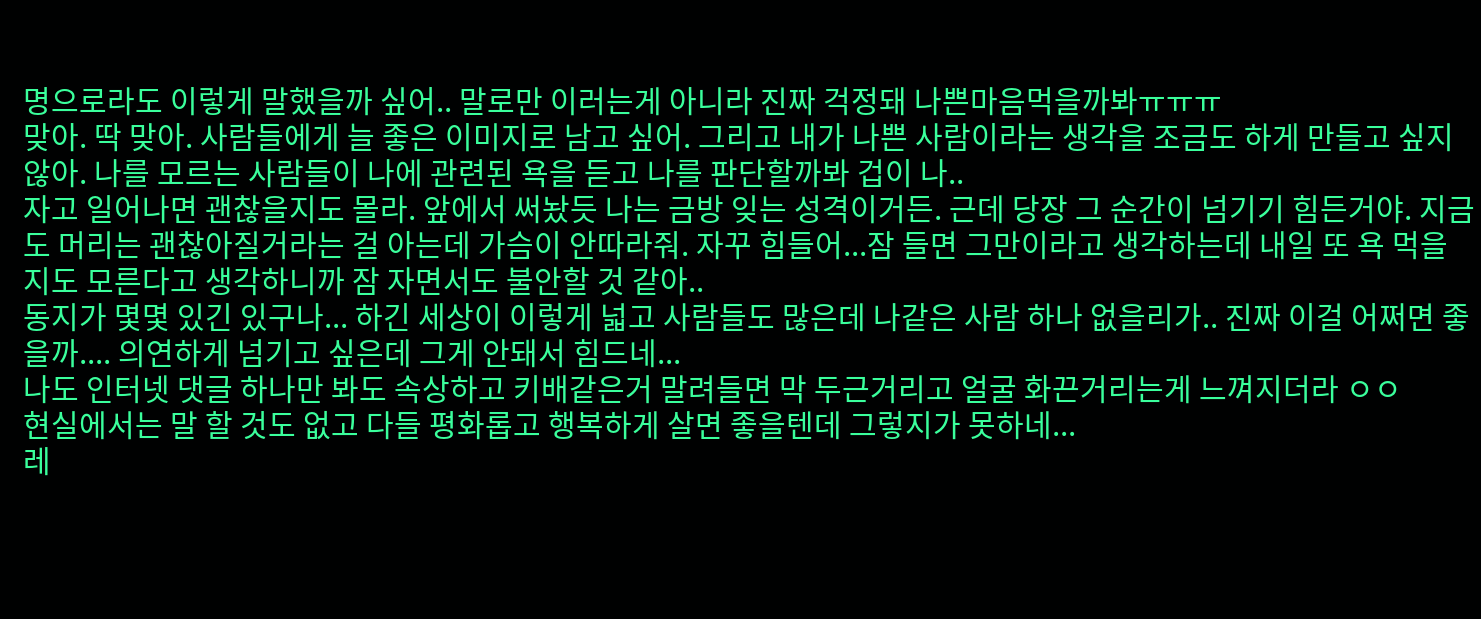명으로라도 이렇게 말했을까 싶어.. 말로만 이러는게 아니라 진짜 걱정돼 나쁜마음먹을까봐ㅠㅠㅠ
맞아. 딱 맞아. 사람들에게 늘 좋은 이미지로 남고 싶어. 그리고 내가 나쁜 사람이라는 생각을 조금도 하게 만들고 싶지 않아. 나를 모르는 사람들이 나에 관련된 욕을 듣고 나를 판단할까봐 겁이 나..
자고 일어나면 괜찮을지도 몰라. 앞에서 써놨듯 나는 금방 잊는 성격이거든. 근데 당장 그 순간이 넘기기 힘든거야. 지금도 머리는 괜찮아질거라는 걸 아는데 가슴이 안따라줘. 자꾸 힘들어...잠 들면 그만이라고 생각하는데 내일 또 욕 먹을지도 모른다고 생각하니까 잠 자면서도 불안할 것 같아..
동지가 몇몇 있긴 있구나... 하긴 세상이 이렇게 넓고 사람들도 많은데 나같은 사람 하나 없을리가.. 진짜 이걸 어쩌면 좋을까.... 의연하게 넘기고 싶은데 그게 안돼서 힘드네...
나도 인터넷 댓글 하나만 봐도 속상하고 키배같은거 말려들면 막 두근거리고 얼굴 화끈거리는게 느껴지더라 ㅇㅇ
현실에서는 말 할 것도 없고 다들 평화롭고 행복하게 살면 좋을텐데 그렇지가 못하네...
레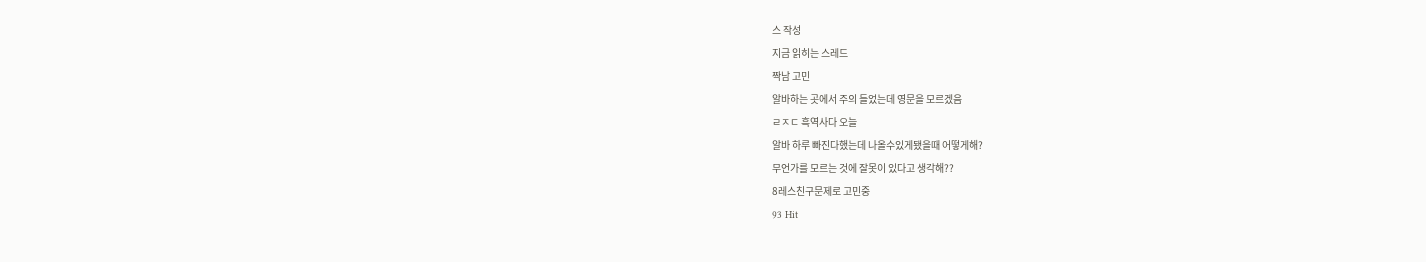스 작성
지금 읽히는 스레드
짝남 고민
알바하는 곳에서 주의 들었는데 영문을 모르겠음
ㄹㅈㄷ 흑역사다 오늘
알바 하루 빠진다했는데 나올수있게됐을때 어떻게해?
무언가를 모르는 것에 잘못이 있다고 생각해??
8레스친구문제로 고민중
93 Hit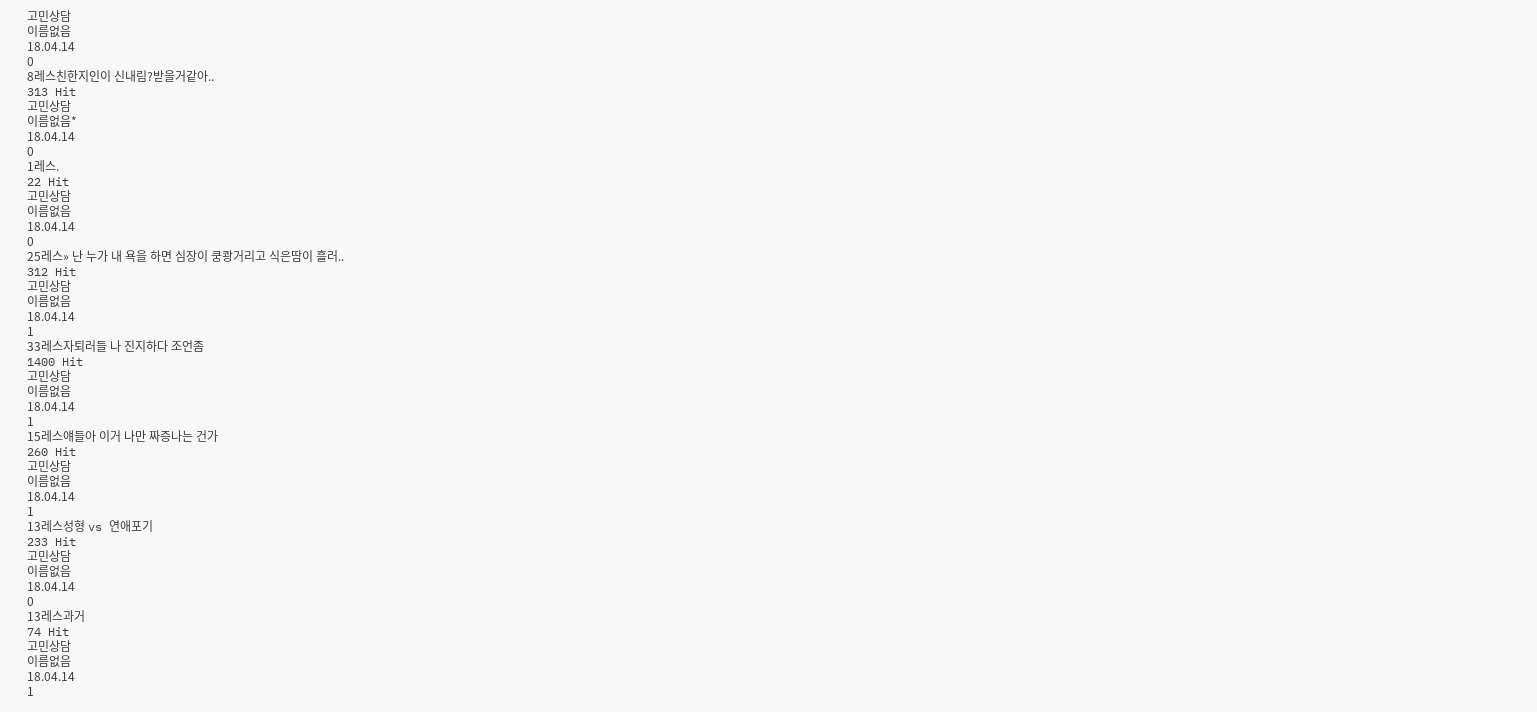고민상담
이름없음
18.04.14
0
8레스친한지인이 신내림?받을거같아..
313 Hit
고민상담
이름없음*
18.04.14
0
1레스.
22 Hit
고민상담
이름없음
18.04.14
0
25레스» 난 누가 내 욕을 하면 심장이 쿵쾅거리고 식은땀이 흘러..
312 Hit
고민상담
이름없음
18.04.14
1
33레스자퇴러들 나 진지하다 조언좀
1400 Hit
고민상담
이름없음
18.04.14
1
15레스얘들아 이거 나만 짜증나는 건가
260 Hit
고민상담
이름없음
18.04.14
1
13레스성형 vs 연애포기
233 Hit
고민상담
이름없음
18.04.14
0
13레스과거
74 Hit
고민상담
이름없음
18.04.14
1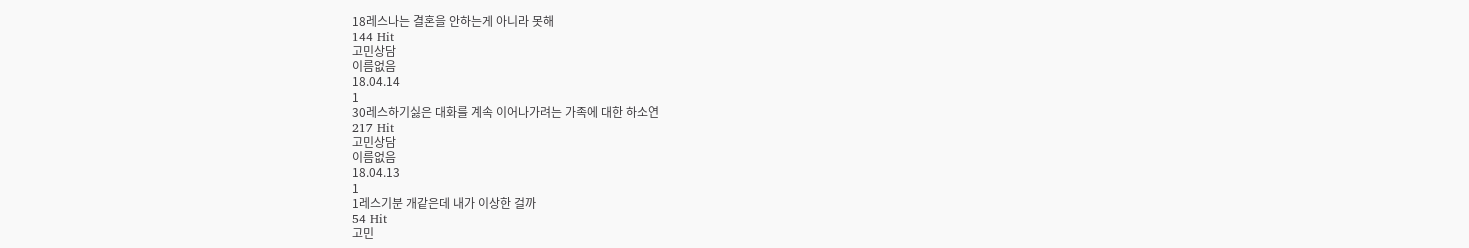18레스나는 결혼을 안하는게 아니라 못해
144 Hit
고민상담
이름없음
18.04.14
1
30레스하기싫은 대화를 계속 이어나가려는 가족에 대한 하소연
217 Hit
고민상담
이름없음
18.04.13
1
1레스기분 개같은데 내가 이상한 걸까
54 Hit
고민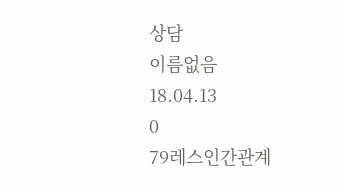상담
이름없음
18.04.13
0
79레스인간관계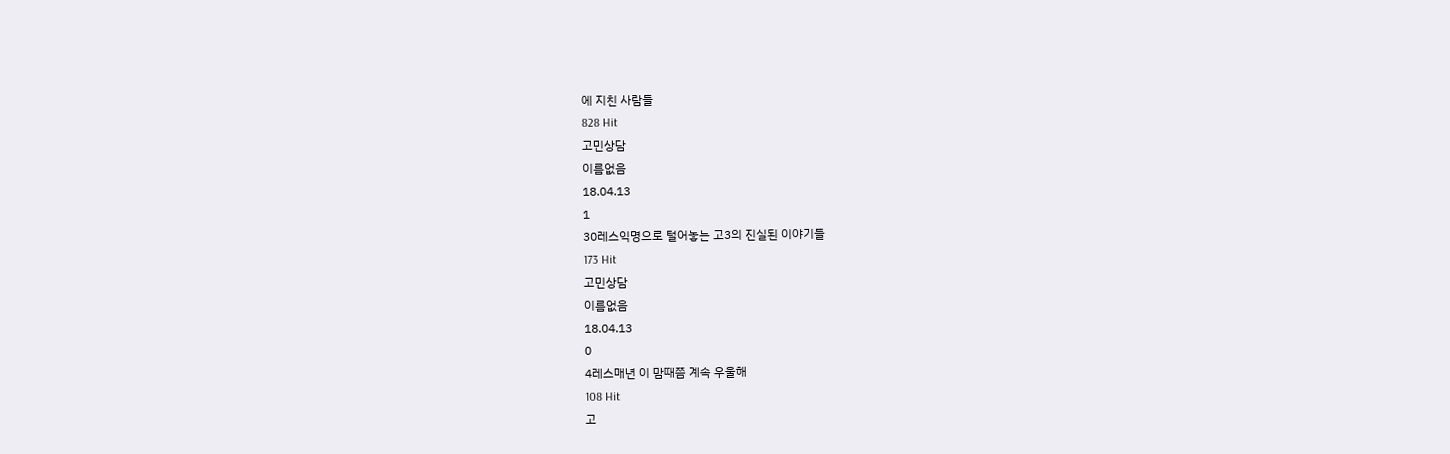에 지친 사람들
828 Hit
고민상담
이름없음
18.04.13
1
30레스익명으로 털어놓는 고3의 진실된 이야기들
173 Hit
고민상담
이름없음
18.04.13
0
4레스매년 이 맘때쯤 계속 우울해
108 Hit
고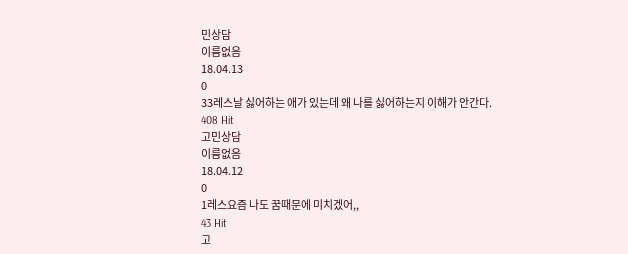민상담
이름없음
18.04.13
0
33레스날 싫어하는 애가 있는데 왜 나를 싫어하는지 이해가 안간다.
408 Hit
고민상담
이름없음
18.04.12
0
1레스요즘 나도 꿈때문에 미치겠어,,
43 Hit
고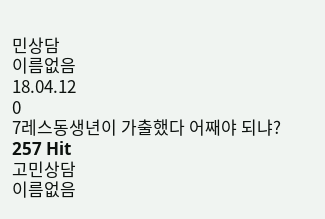민상담
이름없음
18.04.12
0
7레스동생년이 가출했다 어째야 되냐?
257 Hit
고민상담
이름없음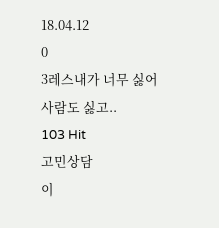18.04.12
0
3레스내가 너무 싫어 사람도 싫고..
103 Hit
고민상담
이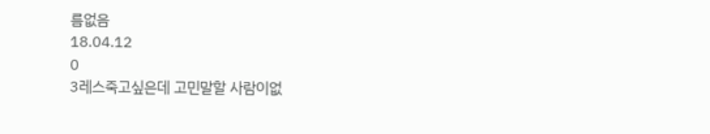름없음
18.04.12
0
3레스죽고싶은데 고민말할 사람이없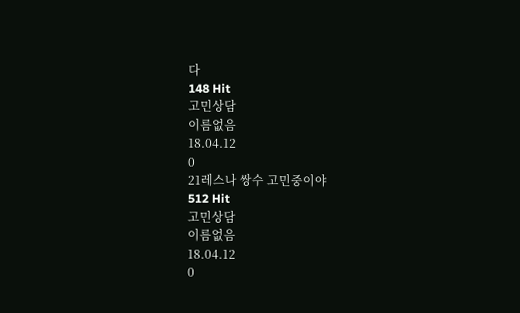다
148 Hit
고민상담
이름없음
18.04.12
0
21레스나 쌍수 고민중이야
512 Hit
고민상담
이름없음
18.04.12
0